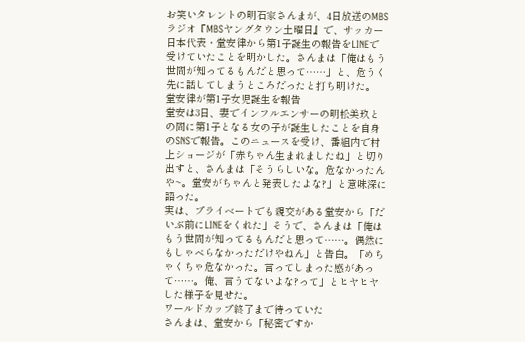お笑いタレントの明石家さんまが、4日放送のMBSラジオ『MBSヤングタウン土曜日』で、サッカー日本代表・堂安律から第1子誕生の報告をLINEで受けていたことを明かした。さんまは「俺はもう世間が知ってるもんだと思って……」と、危うく先に話してしまうところだったと打ち明けた。
堂安律が第1子女児誕生を報告
堂安は3日、妻でインフルエンサーの明松美玖との間に第1子となる女の子が誕生したことを自身のSNSで報告。このニュースを受け、番組内で村上ショージが「赤ちゃん生まれましたね」と切り出すと、さんまは「そうらしいな。危なかったんや~。堂安がちゃんと発表したよな?」と意味深に語った。
実は、プライベートでも親交がある堂安から「だいぶ前にLINEをくれた」そうで、さんまは「俺はもう世間が知ってるもんだと思って……。偶然にもしゃべらなかっただけやねん」と告白。「めちゃくちゃ危なかった。言ってしまった感があって……。俺、言うてないよな?って」とヒヤヒヤした様子を見せた。
ワールドカップ終了まで待っていた
さんまは、堂安から「秘密ですか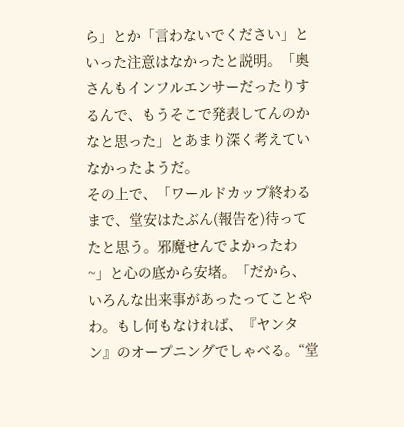ら」とか「言わないでください」といった注意はなかったと説明。「奥さんもインフルエンサーだったりするんで、もうそこで発表してんのかなと思った」とあまり深く考えていなかったようだ。
その上で、「ワールドカップ終わるまで、堂安はたぶん(報告を)待ってたと思う。邪魔せんでよかったわ~」と心の底から安堵。「だから、いろんな出来事があったってことやわ。もし何もなければ、『ヤンタン』のオープニングでしゃべる。“堂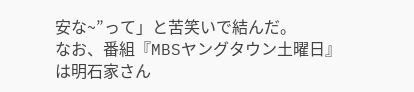安な~”って」と苦笑いで結んだ。
なお、番組『MBSヤングタウン土曜日』は明石家さん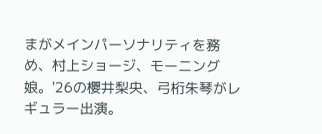まがメインパーソナリティを務め、村上ショージ、モーニング娘。'26の櫻井梨央、弓桁朱琴がレギュラー出演。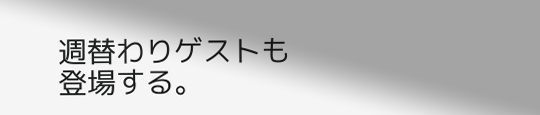週替わりゲストも登場する。